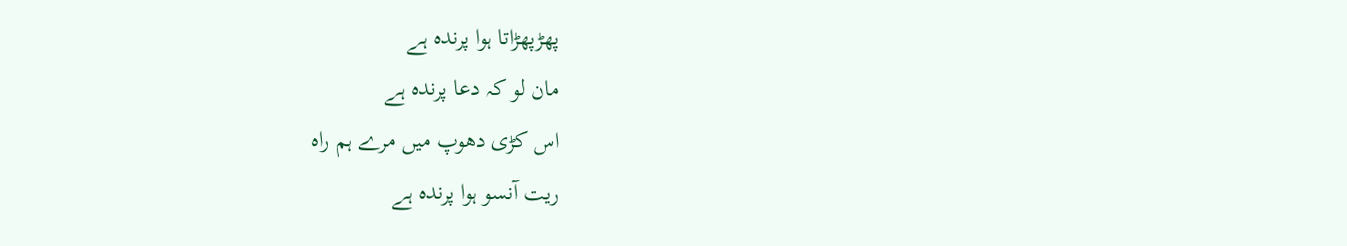پھڑپھڑاتا ہوا پرندہ ہے
مان لو کہ دعا پرندہ ہے
اس کڑی دھوپ میں مرے ہم راہ
ریت آنسو ہوا پرندہ ہے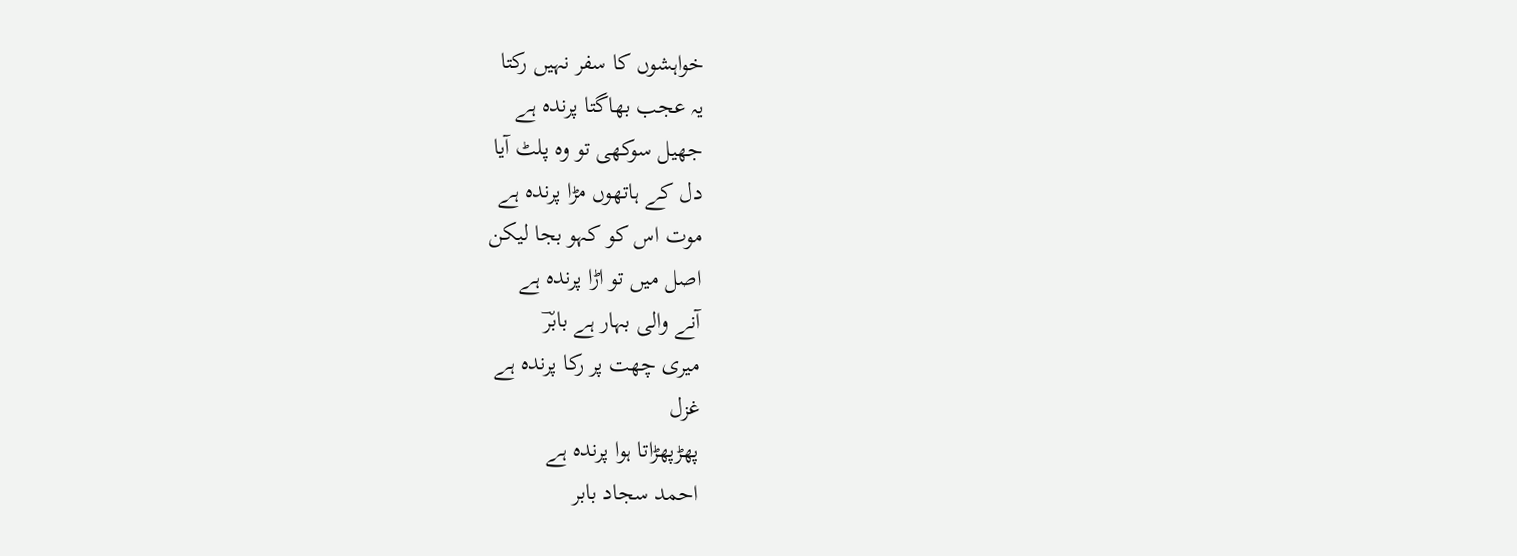خواہشوں کا سفر نہیں رکتا
یہ عجب بھاگتا پرندہ ہے
جھیل سوکھی تو وہ پلٹ آیا
دل کے ہاتھوں مڑا پرندہ ہے
موت اس کو کہو بجا لیکن
اصل میں تو اڑا پرندہ ہے
آنے والی بہار ہے بابرؔ
میری چھت پر رکا پرندہ ہے
غزل
پھڑپھڑاتا ہوا پرندہ ہے
احمد سجاد بابر